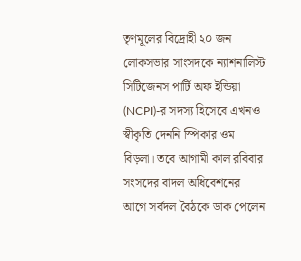তৃণমূলের বিদ্রোহী ২০ জন লোকসভার সাংসদকে ন্যাশনালিস্ট সিটিজেনস পার্টি অফ ইন্ডিয়া (NCPI)-র সদস্য হিসেবে এখনও স্বীকৃতি দেননি স্পিকার ওম বিড়লা। তবে আগামী কাল রবিবার সংসদের বাদল অধিবেশনের আগে সর্বদল বৈঠকে ডাক পেলেন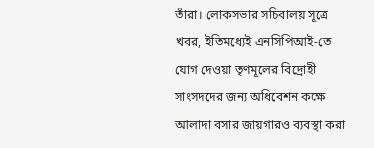তাঁরা। লোকসভার সচিবালয় সূত্রে খবর, ইতিমধ্যেই এনসিপিআই-তে যোগ দেওয়া তৃণমূলের বিদ্রোহী সাংসদদের জন্য অধিবেশন কক্ষে আলাদা বসার জায়গারও ব্যবস্থা করা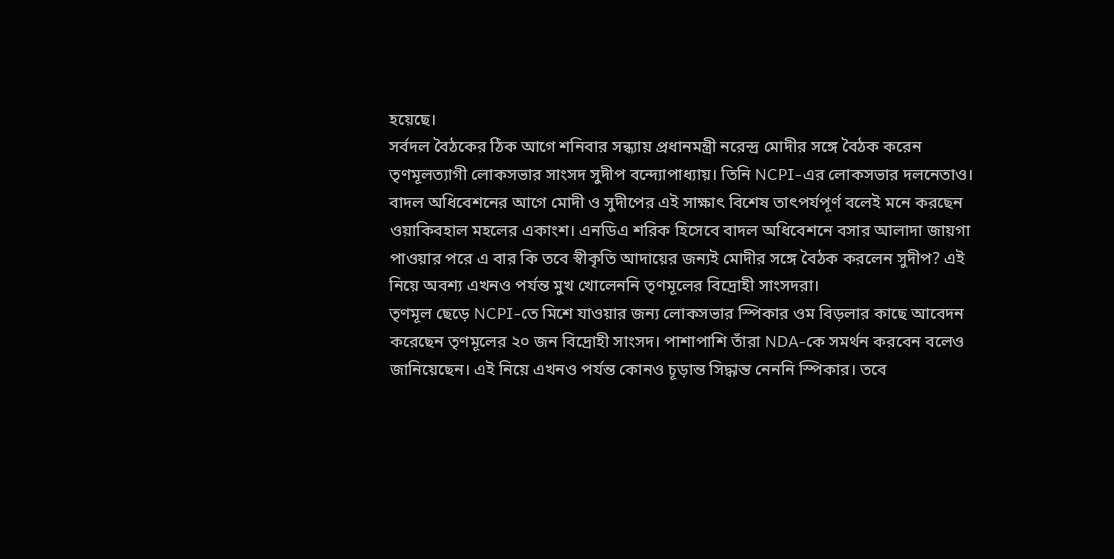হয়েছে।
সর্বদল বৈঠকের ঠিক আগে শনিবার সন্ধ্যায় প্রধানমন্ত্রী নরেন্দ্র মোদীর সঙ্গে বৈঠক করেন তৃণমূলত্যাগী লোকসভার সাংসদ সুদীপ বন্দ্যোপাধ্যায়। তিনি NCPI-এর লোকসভার দলনেতাও। বাদল অধিবেশনের আগে মোদী ও সুদীপের এই সাক্ষাৎ বিশেষ তাৎপর্যপূর্ণ বলেই মনে করছেন ওয়াকিবহাল মহলের একাংশ। এনডিএ শরিক হিসেবে বাদল অধিবেশনে বসার আলাদা জায়গা পাওয়ার পরে এ বার কি তবে স্বীকৃতি আদায়ের জন্যই মোদীর সঙ্গে বৈঠক করলেন সুদীপ? এই নিয়ে অবশ্য এখনও পর্যন্ত মুখ খোলেননি তৃণমূলের বিদ্রোহী সাংসদরা।
তৃণমূল ছেড়ে NCPI-তে মিশে যাওয়ার জন্য লোকসভার স্পিকার ওম বিড়লার কাছে আবেদন করেছেন তৃণমূলের ২০ জন বিদ্রোহী সাংসদ। পাশাপাশি তাঁরা NDA-কে সমর্থন করবেন বলেও জানিয়েছেন। এই নিয়ে এখনও পর্যন্ত কোনও চূড়ান্ত সিদ্ধান্ত নেননি স্পিকার। তবে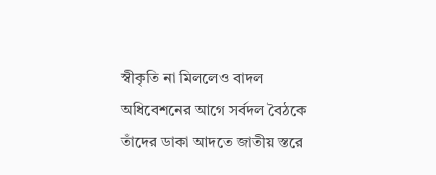স্বীকৃতি না মিললেও বাদল অধিবেশনের আগে সর্বদল বৈঠকে তাঁদের ডাকা আদতে জাতীয় স্তরে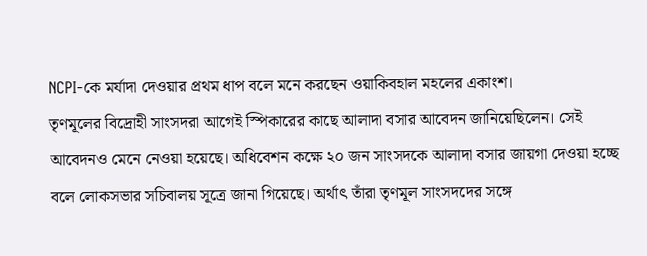NCPI-কে মর্যাদা দেওয়ার প্রথম ধাপ বলে মনে করছেন ওয়াকিবহাল মহলের একাংশ।
তৃণমূলের বিদ্রোহী সাংসদরা আগেই স্পিকারের কাছে আলাদা বসার আবেদন জানিয়েছিলেন। সেই আবেদনও মেনে নেওয়া হয়েছে। অধিবেশন কক্ষে ২০ জন সাংসদকে আলাদা বসার জায়গা দেওয়া হচ্ছে বলে লোকসভার সচিবালয় সূত্রে জানা গিয়েছে। অর্থাৎ তাঁরা তৃণমূল সাংসদদের সঙ্গে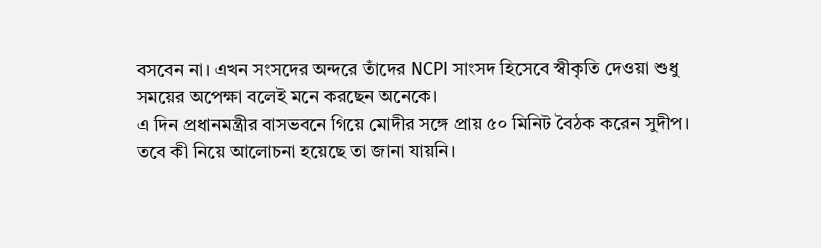বসবেন না। এখন সংসদের অন্দরে তাঁদের NCPI সাংসদ হিসেবে স্বীকৃতি দেওয়া শুধু সময়ের অপেক্ষা বলেই মনে করছেন অনেকে।
এ দিন প্রধানমন্ত্রীর বাসভবনে গিয়ে মোদীর সঙ্গে প্রায় ৫০ মিনিট বৈঠক করেন সুদীপ। তবে কী নিয়ে আলোচনা হয়েছে তা জানা যায়নি।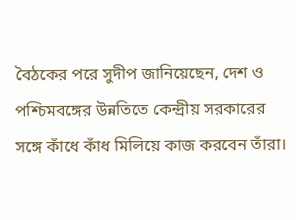বৈঠকের পরে সুদীপ জানিয়েছেন, দেশ ও পশ্চিমবঙ্গের উন্নতিতে কেন্দ্রীয় সরকারের সঙ্গে কাঁধে কাঁধ মিলিয়ে কাজ করবেন তাঁরা।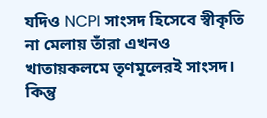যদিও NCPI সাংসদ হিসেবে স্বীকৃতি না মেলায় তাঁরা এখনও খাতায়কলমে তৃণমূলেরই সাংসদ। কিন্তু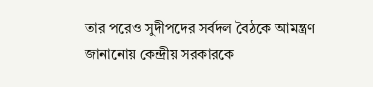তার পরেও সুদীপদের সর্বদল বৈঠকে আমন্ত্রণ জানানোয় কেন্দ্রীয় সরকারকে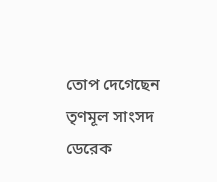তোপ দেগেছেন তৃণমূল সাংসদ ডেরেক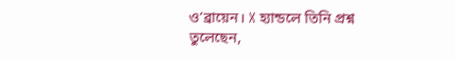ও’ব্রায়েন। X হ্যান্ডলে তিনি প্রশ্ন তুলেছেন,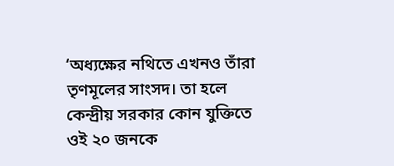‘অধ্যক্ষের নথিতে এখনও তাঁরা তৃণমূলের সাংসদ। তা হলে কেন্দ্রীয় সরকার কোন যুক্তিতে ওই ২০ জনকে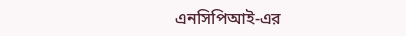এনসিপিআই-এর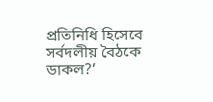প্রতিনিধি হিসেবে সর্বদলীয় বৈঠকে ডাকল?’